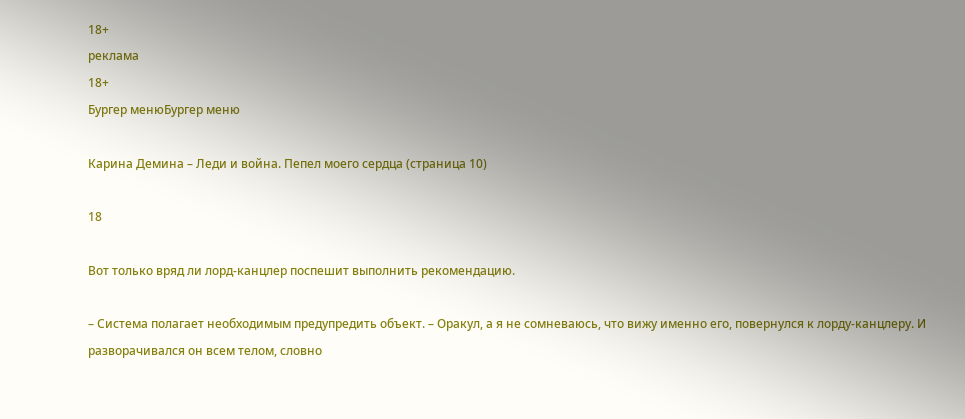18+
реклама
18+
Бургер менюБургер меню

Карина Демина – Леди и война. Пепел моего сердца (страница 10)

18

Вот только вряд ли лорд-канцлер поспешит выполнить рекомендацию.

– Система полагает необходимым предупредить объект. – Оракул, а я не сомневаюсь, что вижу именно его, повернулся к лорду-канцлеру. И разворачивался он всем телом, словно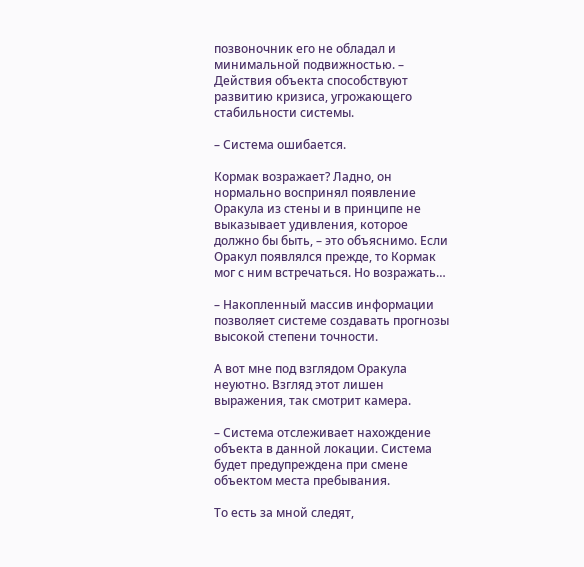позвоночник его не обладал и минимальной подвижностью. – Действия объекта способствуют развитию кризиса, угрожающего стабильности системы.

– Система ошибается.

Кормак возражает? Ладно, он нормально воспринял появление Оракула из стены и в принципе не выказывает удивления, которое должно бы быть, – это объяснимо. Если Оракул появлялся прежде, то Кормак мог с ним встречаться. Но возражать…

– Накопленный массив информации позволяет системе создавать прогнозы высокой степени точности.

А вот мне под взглядом Оракула неуютно. Взгляд этот лишен выражения, так смотрит камера.

– Система отслеживает нахождение объекта в данной локации. Система будет предупреждена при смене объектом места пребывания.

То есть за мной следят,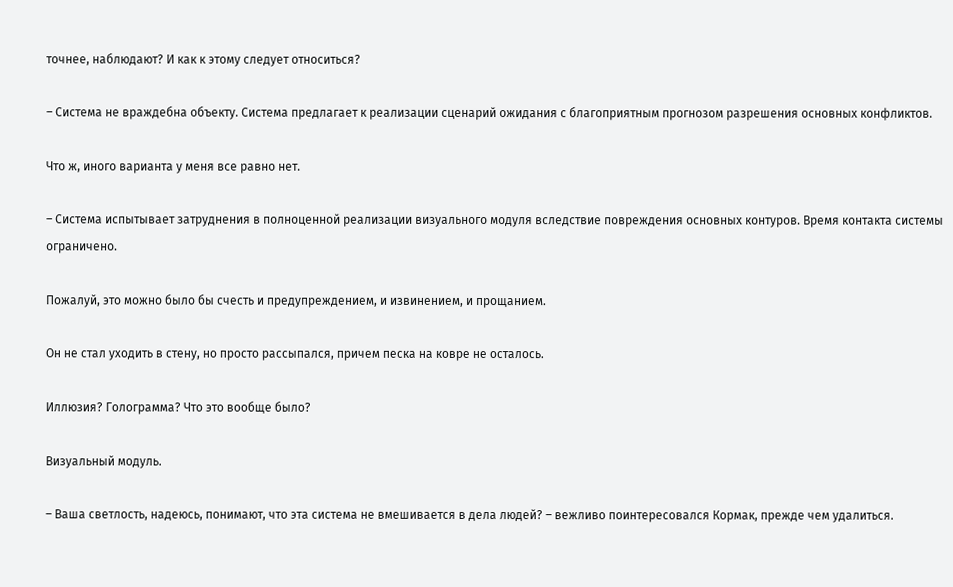точнее, наблюдают? И как к этому следует относиться?

– Система не враждебна объекту. Система предлагает к реализации сценарий ожидания с благоприятным прогнозом разрешения основных конфликтов.

Что ж, иного варианта у меня все равно нет.

– Система испытывает затруднения в полноценной реализации визуального модуля вследствие повреждения основных контуров. Время контакта системы ограничено.

Пожалуй, это можно было бы счесть и предупреждением, и извинением, и прощанием.

Он не стал уходить в стену, но просто рассыпался, причем песка на ковре не осталось.

Иллюзия? Голограмма? Что это вообще было?

Визуальный модуль.

– Ваша светлость, надеюсь, понимают, что эта система не вмешивается в дела людей? – вежливо поинтересовался Кормак, прежде чем удалиться.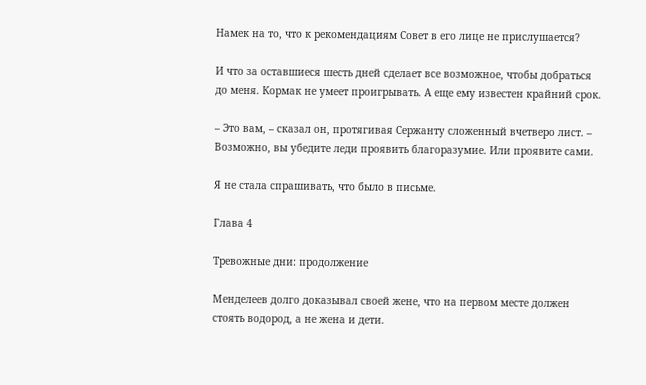Намек на то, что к рекомендациям Совет в его лице не прислушается?

И что за оставшиеся шесть дней сделает все возможное, чтобы добраться до меня. Кормак не умеет проигрывать. А еще ему известен крайний срок.

– Это вам, – сказал он, протягивая Сержанту сложенный вчетверо лист. – Возможно, вы убедите леди проявить благоразумие. Или проявите сами.

Я не стала спрашивать, что было в письме.

Глава 4

Тревожные дни: продолжение

Менделеев долго доказывал своей жене, что на первом месте должен стоять водород, а не жена и дети.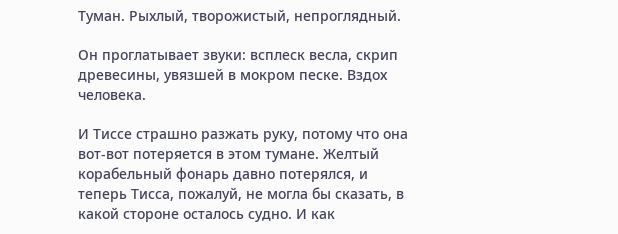Туман. Рыхлый, творожистый, непроглядный.

Он проглатывает звуки: всплеск весла, скрип древесины, увязшей в мокром песке. Вздох человека.

И Тиссе страшно разжать руку, потому что она вот-вот потеряется в этом тумане. Желтый корабельный фонарь давно потерялся, и теперь Тисса, пожалуй, не могла бы сказать, в какой стороне осталось судно. И как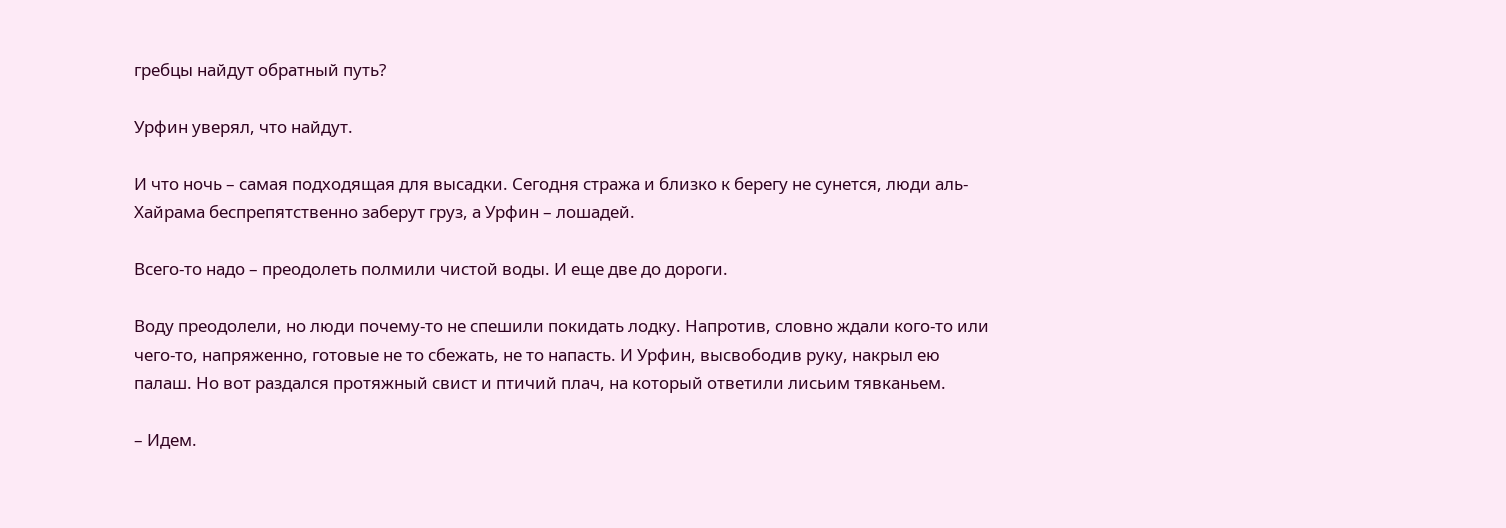гребцы найдут обратный путь?

Урфин уверял, что найдут.

И что ночь – самая подходящая для высадки. Сегодня стража и близко к берегу не сунется, люди аль-Хайрама беспрепятственно заберут груз, а Урфин – лошадей.

Всего-то надо – преодолеть полмили чистой воды. И еще две до дороги.

Воду преодолели, но люди почему-то не спешили покидать лодку. Напротив, словно ждали кого-то или чего-то, напряженно, готовые не то сбежать, не то напасть. И Урфин, высвободив руку, накрыл ею палаш. Но вот раздался протяжный свист и птичий плач, на который ответили лисьим тявканьем.

– Идем.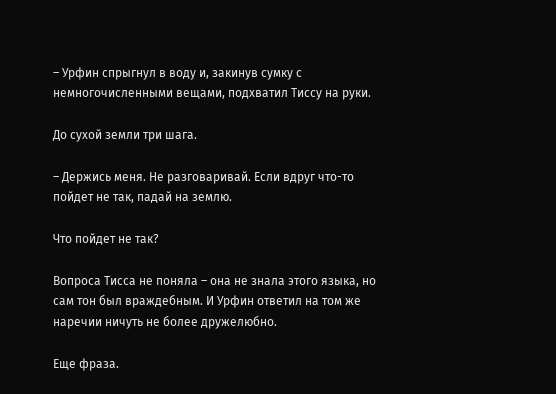– Урфин спрыгнул в воду и, закинув сумку с немногочисленными вещами, подхватил Тиссу на руки.

До сухой земли три шага.

– Держись меня. Не разговаривай. Если вдруг что-то пойдет не так, падай на землю.

Что пойдет не так?

Вопроса Тисса не поняла – она не знала этого языка, но сам тон был враждебным. И Урфин ответил на том же наречии ничуть не более дружелюбно.

Еще фраза.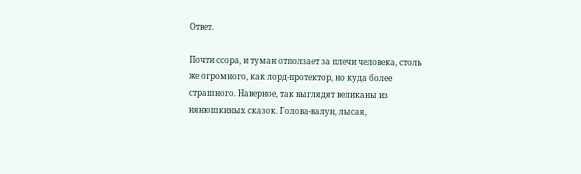Ответ.

Почти ссора, и туман отползает за плечи человека, столь же огромного, как лорд-протектор, но куда более страшного. Наверное, так выглядят великаны из нянюшкиных сказок. Голова-валун, лысая,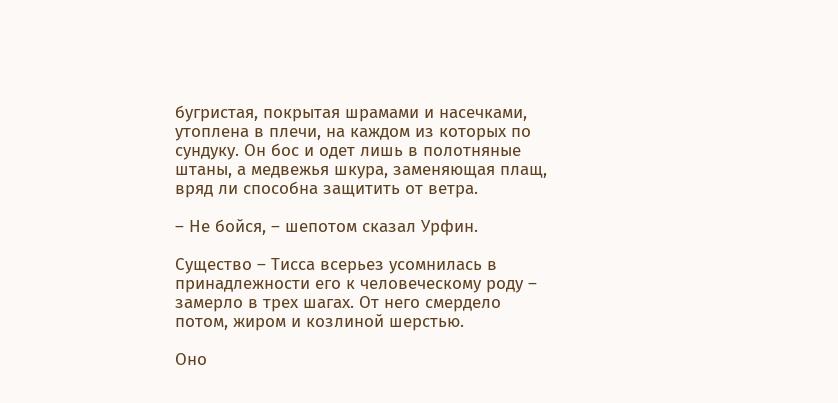бугристая, покрытая шрамами и насечками, утоплена в плечи, на каждом из которых по сундуку. Он бос и одет лишь в полотняные штаны, а медвежья шкура, заменяющая плащ, вряд ли способна защитить от ветра.

– Не бойся, – шепотом сказал Урфин.

Существо – Тисса всерьез усомнилась в принадлежности его к человеческому роду – замерло в трех шагах. От него смердело потом, жиром и козлиной шерстью.

Оно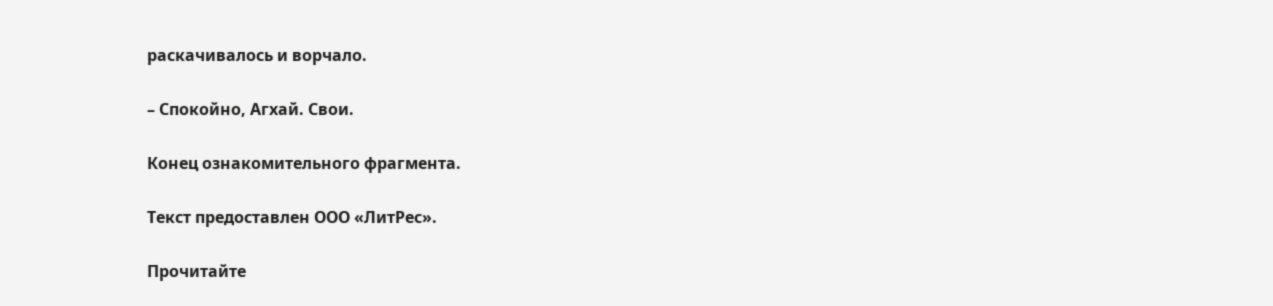раскачивалось и ворчало.

– Спокойно, Агхай. Свои.

Конец ознакомительного фрагмента.

Текст предоставлен ООО «ЛитРес».

Прочитайте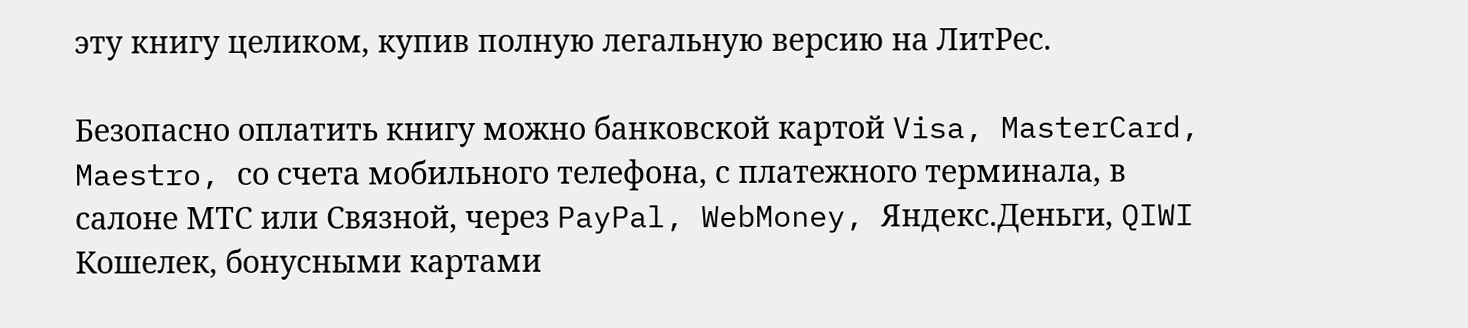эту книгу целиком, купив полную легальную версию на ЛитРес.

Безопасно оплатить книгу можно банковской картой Visa, MasterCard, Maestro, со счета мобильного телефона, с платежного терминала, в салоне МТС или Связной, через PayPal, WebMoney, Яндекс.Деньги, QIWI Кошелек, бонусными картами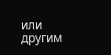или другим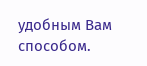удобным Вам способом.